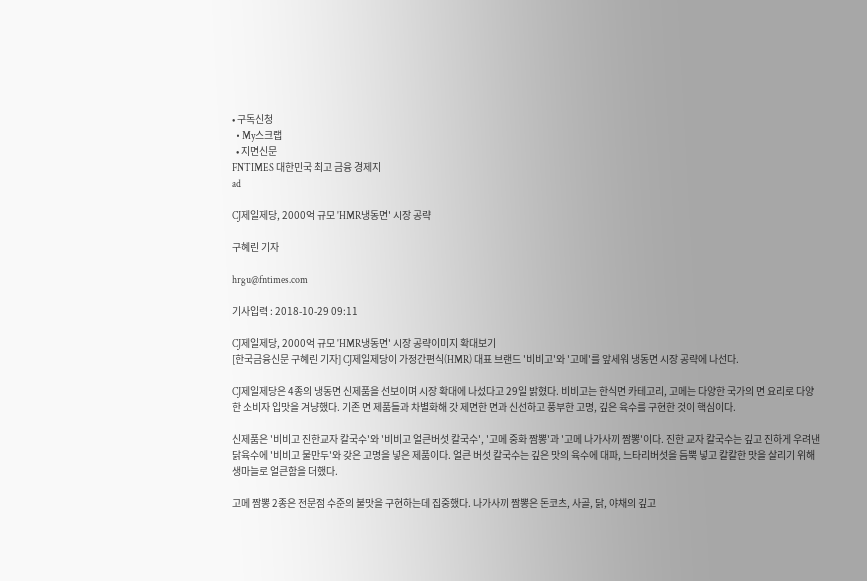• 구독신청
  • My스크랩
  • 지면신문
FNTIMES 대한민국 최고 금융 경제지
ad

CJ제일제당, 2000억 규모 'HMR냉동면' 시장 공략

구혜린 기자

hrgu@fntimes.com

기사입력 : 2018-10-29 09:11

CJ제일제당, 2000억 규모 'HMR냉동면' 시장 공략이미지 확대보기
[한국금융신문 구혜린 기자] CJ제일제당이 가정간편식(HMR) 대표 브랜드 '비비고'와 '고메'를 앞세워 냉동면 시장 공략에 나선다.

CJ제일제당은 4종의 냉동면 신제품을 선보이며 시장 확대에 나섰다고 29일 밝혔다. 비비고는 한식면 카테고리, 고메는 다양한 국가의 면 요리로 다양한 소비자 입맛을 겨냥했다. 기존 면 제품들과 차별화해 갓 제면한 면과 신선하고 풍부한 고명, 깊은 육수를 구현한 것이 핵심이다.

신제품은 '비비고 진한교자 칼국수'와 '비비고 얼큰버섯 칼국수', '고메 중화 짬뽕'과 '고메 나가사끼 짬뽕'이다. 진한 교자 칼국수는 깊고 진하게 우려낸 닭육수에 '비비고 물만두'와 갖은 고명을 넣은 제품이다. 얼큰 버섯 칼국수는 깊은 맛의 육수에 대파, 느타리버섯을 듬뿍 넣고 칼칼한 맛을 살리기 위해 생마늘로 얼큰함을 더했다.

고메 짬뽕 2종은 전문점 수준의 불맛을 구현하는데 집중했다. 나가사끼 짬뽕은 돈코츠, 사골, 닭, 야채의 깊고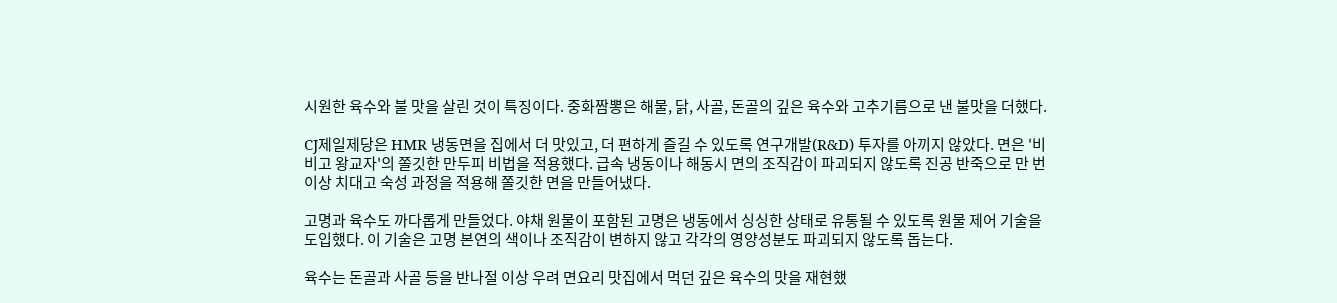시원한 육수와 불 맛을 살린 것이 특징이다. 중화짬뽕은 해물, 닭, 사골, 돈골의 깊은 육수와 고추기름으로 낸 불맛을 더했다.

CJ제일제당은 HMR 냉동면을 집에서 더 맛있고, 더 편하게 즐길 수 있도록 연구개발(R&D) 투자를 아끼지 않았다. 면은 '비비고 왕교자'의 쫄깃한 만두피 비법을 적용했다. 급속 냉동이나 해동시 면의 조직감이 파괴되지 않도록 진공 반죽으로 만 번 이상 치대고 숙성 과정을 적용해 쫄깃한 면을 만들어냈다.

고명과 육수도 까다롭게 만들었다. 야채 원물이 포함된 고명은 냉동에서 싱싱한 상태로 유통될 수 있도록 원물 제어 기술을 도입했다. 이 기술은 고명 본연의 색이나 조직감이 변하지 않고 각각의 영양성분도 파괴되지 않도록 돕는다.

육수는 돈골과 사골 등을 반나절 이상 우려 면요리 맛집에서 먹던 깊은 육수의 맛을 재현했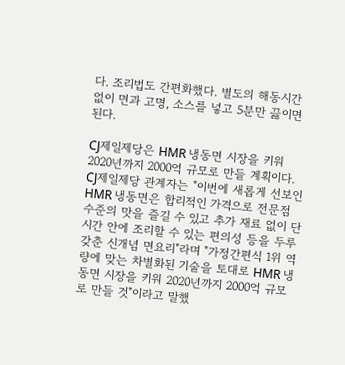다. 조리법도 간편화했다. 별도의 해동시간 없이 면과 고명, 소스를 넣고 5분만 끓이면 된다.

CJ제일제당은 HMR 냉동면 시장을 키워 2020년까지 2000억 규모로 만들 계획이다. CJ제일제당 관계자는 "이번에 새롭게 선보인 HMR 냉동면은 합리적인 가격으로 전문점 수준의 맛을 즐길 수 있고 추가 재료 없이 단시간 안에 조리할 수 있는 편의성 등을 두루 갖춘 신개념 면요리"라며 "가정간편식 1위 역량에 맞는 차별화된 기술을 토대로 HMR 냉동면 시장을 키워 2020년까지 2000억 규모로 만들 것"이라고 말했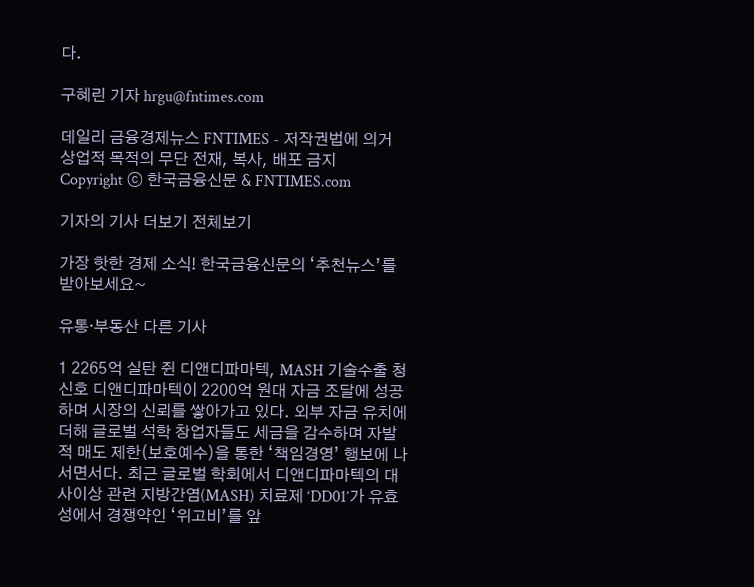다.

구혜린 기자 hrgu@fntimes.com

데일리 금융경제뉴스 FNTIMES - 저작권법에 의거 상업적 목적의 무단 전재, 복사, 배포 금지
Copyright ⓒ 한국금융신문 & FNTIMES.com

기자의 기사 더보기 전체보기

가장 핫한 경제 소식! 한국금융신문의 ‘추천뉴스’를 받아보세요~

유통·부동산 다른 기사

1 2265억 실탄 쥔 디앤디파마텍, MASH 기술수출 청신호 디앤디파마텍이 2200억 원대 자금 조달에 성공하며 시장의 신뢰를 쌓아가고 있다. 외부 자금 유치에 더해 글로벌 석학 창업자들도 세금을 감수하며 자발적 매도 제한(보호예수)을 통한 ‘책임경영’ 행보에 나서면서다. 최근 글로벌 학회에서 디앤디파마텍의 대사이상 관련 지방간염(MASH) 치료제 ‘DD01’가 유효성에서 경쟁약인 ‘위고비’를 앞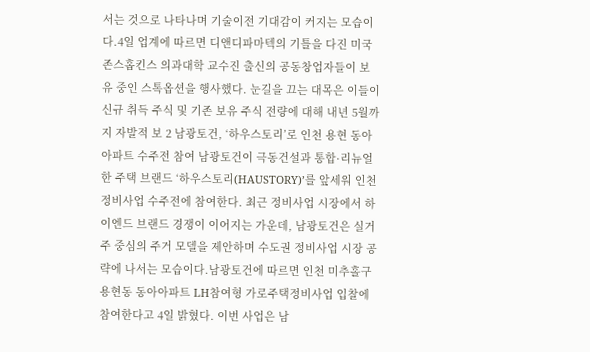서는 것으로 나타나며 기술이전 기대감이 커지는 모습이다.4일 업계에 따르면 디앤디파마텍의 기틀을 다진 미국 존스홉킨스 의과대학 교수진 출신의 공동창업자들이 보유 중인 스톡옵션을 행사했다. 눈길을 끄는 대목은 이들이 신규 취득 주식 및 기존 보유 주식 전량에 대해 내년 5월까지 자발적 보 2 남광토건, ‘하우스토리’로 인천 용현 동아아파트 수주전 참여 남광토건이 극동건설과 통합·리뉴얼한 주택 브랜드 ‘하우스토리(HAUSTORY)’를 앞세워 인천 정비사업 수주전에 참여한다. 최근 정비사업 시장에서 하이엔드 브랜드 경쟁이 이어지는 가운데, 남광토건은 실거주 중심의 주거 모델을 제안하며 수도권 정비사업 시장 공략에 나서는 모습이다.남광토건에 따르면 인천 미추홀구 용현동 동아아파트 LH참여형 가로주택정비사업 입찰에 참여한다고 4일 밝혔다. 이번 사업은 남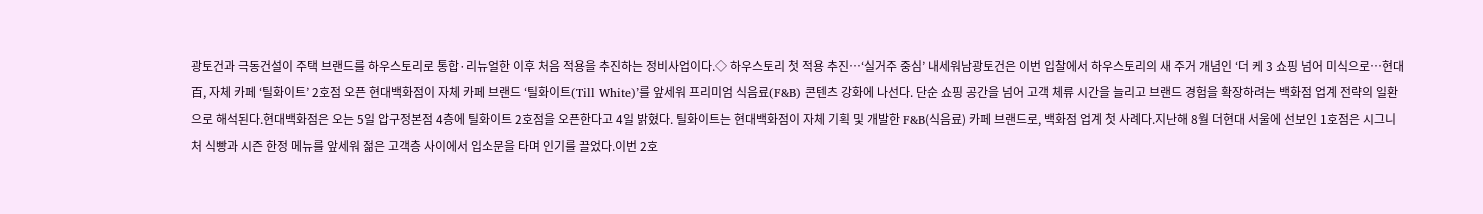광토건과 극동건설이 주택 브랜드를 하우스토리로 통합·리뉴얼한 이후 처음 적용을 추진하는 정비사업이다.◇ 하우스토리 첫 적용 추진…‘실거주 중심’ 내세워남광토건은 이번 입찰에서 하우스토리의 새 주거 개념인 ‘더 케 3 쇼핑 넘어 미식으로…현대百, 자체 카페 ‘틸화이트’ 2호점 오픈 현대백화점이 자체 카페 브랜드 ‘틸화이트(Till White)’를 앞세워 프리미엄 식음료(F&B) 콘텐츠 강화에 나선다. 단순 쇼핑 공간을 넘어 고객 체류 시간을 늘리고 브랜드 경험을 확장하려는 백화점 업계 전략의 일환으로 해석된다.현대백화점은 오는 5일 압구정본점 4층에 틸화이트 2호점을 오픈한다고 4일 밝혔다. 틸화이트는 현대백화점이 자체 기획 및 개발한 F&B(식음료) 카페 브랜드로, 백화점 업계 첫 사례다.지난해 8월 더현대 서울에 선보인 1호점은 시그니처 식빵과 시즌 한정 메뉴를 앞세워 젊은 고객층 사이에서 입소문을 타며 인기를 끌었다.이번 2호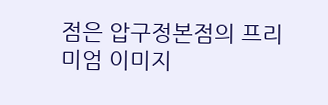점은 압구정본점의 프리미엄 이미지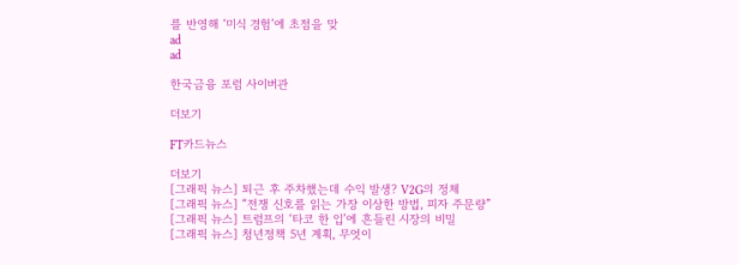를 반영해 ‘미식 경험’에 초점을 맞
ad
ad

한국금융 포럼 사이버관

더보기

FT카드뉴스

더보기
[그래픽 뉴스] 퇴근 후 주차했는데 수익 발생? V2G의 정체
[그래픽 뉴스] “전쟁 신호를 읽는 가장 이상한 방법, 피자 주문량”
[그래픽 뉴스] 트럼프의 ‘타코 한 입’에 흔들린 시장의 비밀
[그래픽 뉴스] 청년정책 5년 계획, 무엇이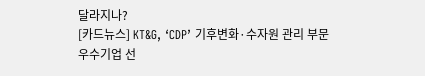달라지나?
[카드뉴스] KT&G, ‘CDP’ 기후변화·수자원 관리 부문 우수기업 선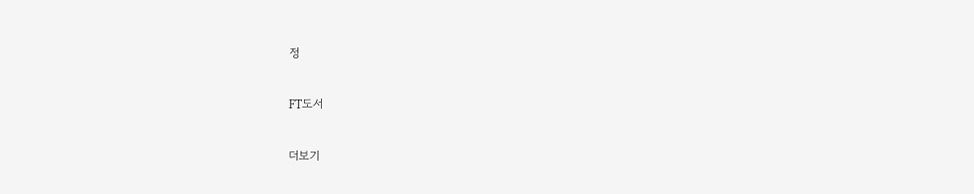정

FT도서

더보기